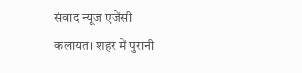संवाद न्यूज एजेंसी
कलायत। शहर में पुरानी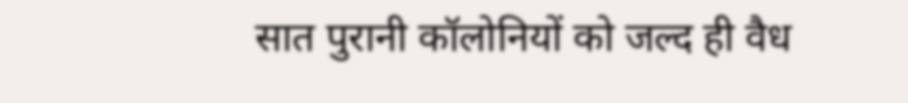सात पुरानी कॉलोनियों को जल्द ही वैध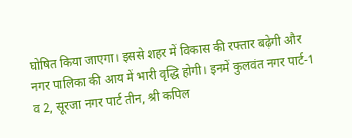घोषित किया जाएगा। इससे शहर में विकास की रफ्तार बढ़ेगी और नगर पालिका की आय में भारी वृद्धि होगी। इनमें कुलवंत नगर पार्ट-1 व 2, सूरजा नगर पार्ट तीन, श्री कपिल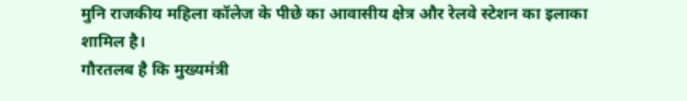मुनि राजकीय महिला कॉलेज के पीछे का आवासीय क्षेत्र और रेलवे स्टेशन का इलाका शामिल है।
गौरतलब है कि मुख्यमंत्री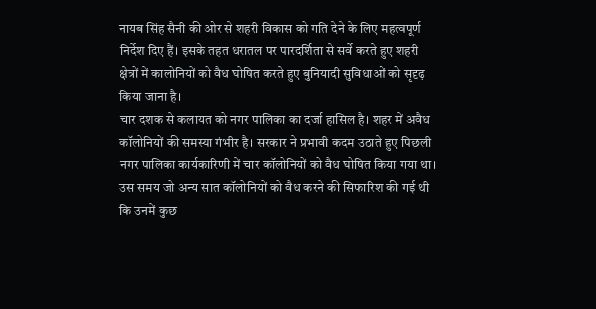नायब सिंह सैनी की ओर से शहरी विकास को गति देने के लिए महत्वपूर्ण निर्देश दिए हैं। इसके तहत धरातल पर पारदर्शिता से सर्वे करते हुए शहरी क्षेत्रों में कालोनियों को वैध घोषित करते हुए बुनियादी सुविधाओं को सृदृढ़ किया जाना है।
चार दशक से कलायत को नगर पालिका का दर्जा हासिल है। शहर में अवैध कॉलोनियों की समस्या गंभीर है। सरकार ने प्रभावी कदम उठाते हुए पिछली नगर पालिका कार्यकारिणी में चार कॉलोनियों को वैध घोषित किया गया था।
उस समय जो अन्य सात कॉलोनियों को वैध करने की सिफारिश की गई थी कि उनमें कुछ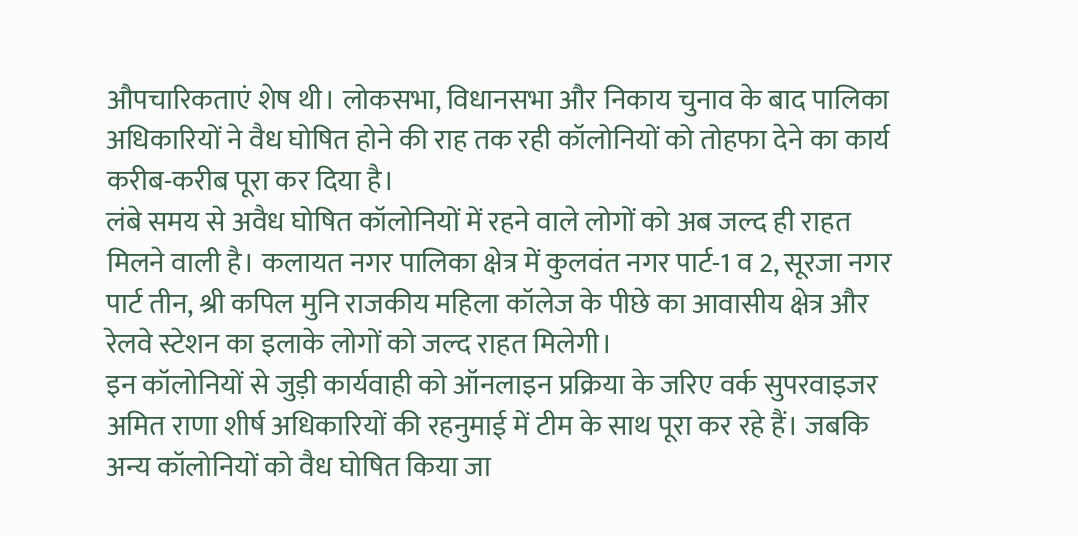औपचारिकताएं शेष थी। लोकसभा, विधानसभा और निकाय चुनाव के बाद पालिका अधिकारियों ने वैध घोषित होने की राह तक रही कॉलोनियों को तोहफा देने का कार्य करीब-करीब पूरा कर दिया है।
लंबे समय से अवैध घोषित कॉलोनियों में रहने वाले लोगों को अब जल्द ही राहत मिलने वाली है। कलायत नगर पालिका क्षेत्र में कुलवंत नगर पार्ट-1 व 2, सूरजा नगर पार्ट तीन, श्री कपिल मुनि राजकीय महिला कॉलेज के पीछे का आवासीय क्षेत्र और रेलवे स्टेशन का इलाके लोगों को जल्द राहत मिलेगी।
इन कॉलोनियों से जुड़ी कार्यवाही को ऑनलाइन प्रक्रिया के जरिए वर्क सुपरवाइजर अमित राणा शीर्ष अधिकारियों की रहनुमाई में टीम के साथ पूरा कर रहे हैं। जबकि अन्य कॉलोनियों को वैध घोषित किया जा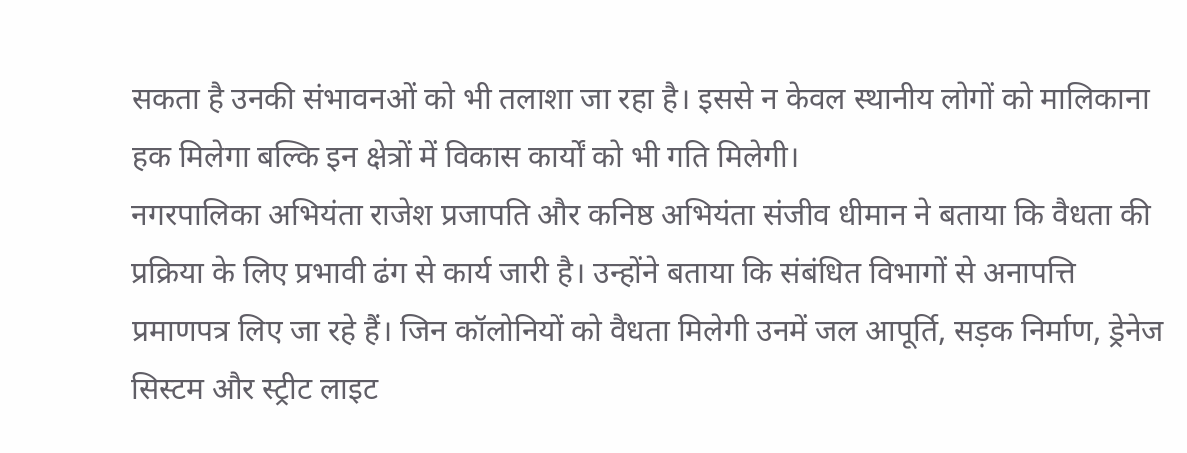सकता है उनकी संभावनओं को भी तलाशा जा रहा है। इससे न केवल स्थानीय लोगों को मालिकाना हक मिलेगा बल्कि इन क्षेत्रों में विकास कार्यों को भी गति मिलेगी।
नगरपालिका अभियंता राजेश प्रजापति और कनिष्ठ अभियंता संजीव धीमान ने बताया कि वैधता की प्रक्रिया के लिए प्रभावी ढंग से कार्य जारी है। उन्होंने बताया कि संबंधित विभागों से अनापत्ति प्रमाणपत्र लिए जा रहे हैं। जिन कॉलोनियों को वैधता मिलेगी उनमें जल आपूर्ति, सड़क निर्माण, ड्रेनेज सिस्टम और स्ट्रीट लाइट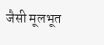जैसी मूलभूत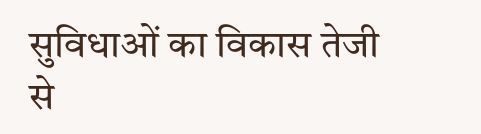सुविधाओं का विकास तेजी से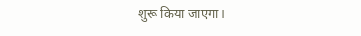शुरू किया जाएगा।